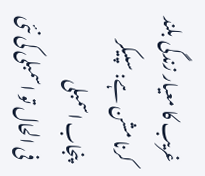غریب کا معیار زندگی بلند کرنا مشن ہے: سپیکر پنجاب اسمبلی
فی الحال تو اسمبلی کی نئی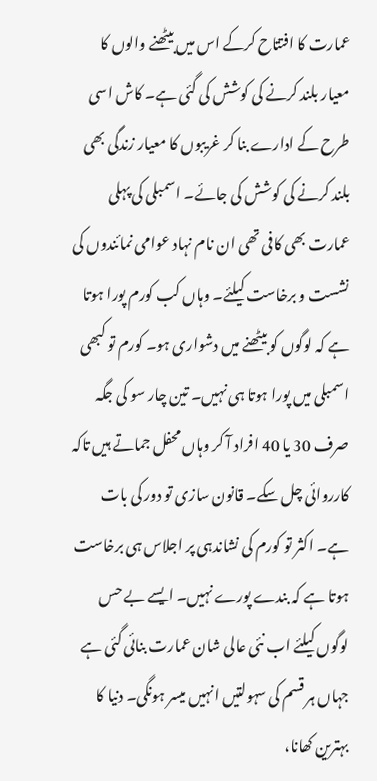عمارت کا افتتاح کرکے اس میں بیٹھنے والوں کا معیار بلند کرنے کی کوشش کی گئی ہے۔ کاش اسی طرح کے ادارے بنا کر غریبوں کا معیار زندگی بھی بلند کرنے کی کوشش کی جائے۔ اسمبلی کی پہلی عمارت بھی کافی تھی ان نام نہاد عوامی نمائندوں کی نشست و برخاست کیلئے۔ وہاں کب کورم پورا ہوتا ہے کہ لوگوں کو بیٹھنے میں دشواری ہو۔ کورم تو کبھی اسمبلی میں پورا ہوتا ہی نہیں۔ تین چار سو کی جگہ صرف 30 یا 40 افراد آ کر وہاں محفل جماتے ہیں تاکہ کارروائی چل سکے۔ قانون سازی تو دور کی بات ہے۔ اکثر تو کورم کی نشاندہی پر اجلاس ہی برخاست ہوتا ہے کہ بندے پورے نہیں۔ ایسے بے حس لوگوں کیلئے اب نئی عالی شان عمارت بنائی گئی ہے جہاں ہر قسم کی سہولتیں انہیں میسر ہونگی۔ دنیا کا بہترین کھانا،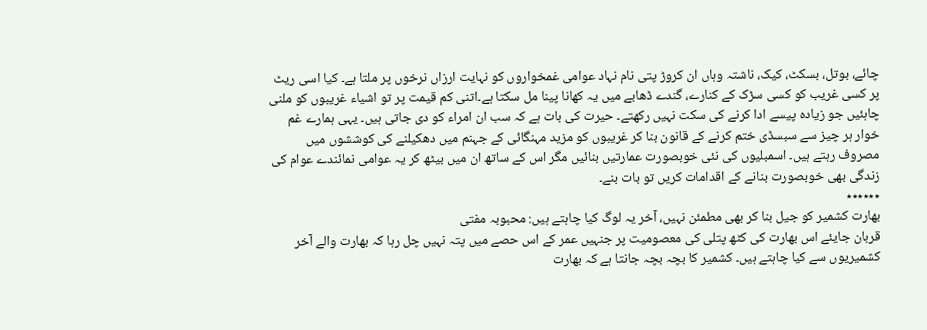چائے، بوتل، بسکٹ، کیک، ناشتہ وہاں ان کروڑ پتی نام نہاد عوامی غمخواروں کو نہایت ارزاں نرخوں پر ملتا ہے۔ کیا اسی ریٹ پر کسی غریب کو کسی سڑک کے کنارے، گندے ڈھابے میں یہ کھانا پینا مل سکتا ہے۔اتنی کم قیمت پر تو اشیاء غریبوں کو ملنی چاہئیں جو زیادہ پیسے ادا کرنے کی سکت نہیں رکھتے۔ حیرت کی بات ہے کہ سب ان امراء کو دی جاتی ہیں۔ یہی ہمارے غم خوار ہر چیز سے سبسڈی ختم کرنے کے قانون بنا کر غریبوں کو مزید مہنگائی کے جہنم میں دھکیلنے کی کوششوں میں مصروف رہتے ہیں۔ اسمبلیوں کی نئی خوبصورت عمارتیں بنائیں مگر اس کے ساتھ ان میں بیٹھ کر یہ عوامی نمائندے عوام کی زندگی بھی خوبصورت بنانے کے اقدامات کریں تو بات بنے۔
٭٭٭٭٭٭
بھارت کشمیر کو جیل بنا کر بھی مطمئن نہیں، آخر یہ لوگ کیا چاہتے ہیں: محبوبہ مفتی
قربان جایئے اس بھارت کی کٹھ پتلی کی معصومیت پر جنہیں عمر کے اس حصے میں پتہ نہیں چل رہا کہ بھارت والے آخر کشمیریوں سے کیا چاہتے ہیں۔ کشمیر کا بچہ بچہ جانتا ہے کہ بھارت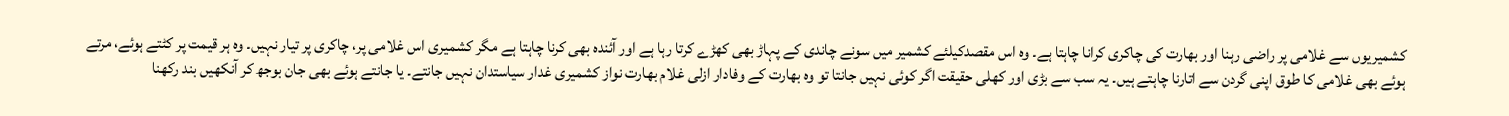کشمیریوں سے غلامی پر راضی رہنا اور بھارت کی چاکری کرانا چاہتا ہے۔ وہ اس مقصدکیلئے کشمیر میں سونے چاندی کے پہاڑ بھی کھڑے کرتا رہا ہے اور آئندہ بھی کرنا چاہتا ہے مگر کشمیری اس غلامی پر، چاکری پر تیار نہیں۔ وہ ہر قیمت پر کٹتے ہوئے، مرتے ہوئے بھی غلامی کا طوق اپنی گردن سے اتارنا چاہتے ہیں۔ یہ سب سے بڑی اور کھلی حقیقت اگر کوئی نہیں جانتا تو وہ بھارت کے وفادار ازلی غلام بھارت نواز کشمیری غدار سیاستدان نہیں جانتے۔ یا جانتے ہوئے بھی جان بوجھ کر آنکھیں بند رکھنا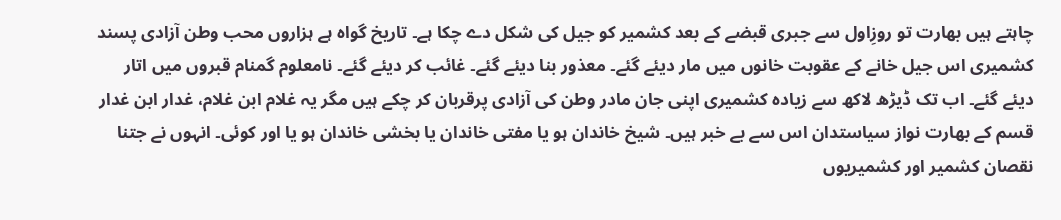چاہتے ہیں بھارت تو روزِاول سے جبری قبضے کے بعد کشمیر کو جیل کی شکل دے چکا ہے۔ تاریخ گواہ ہے ہزاروں محب وطن آزادی پسند کشمیری اس جیل خانے کے عقوبت خانوں میں مار دیئے گئے۔ معذور بنا دیئے گئے۔ غائب کر دیئے گئے۔ نامعلوم گمنام قبروں میں اتار دیئے گئے۔ اب تک ڈیڑھ لاکھ سے زیادہ کشمیری اپنی جان مادر وطن کی آزادی پرقربان کر چکے ہیں مگر یہ غلام ابن غلام، غدار ابن غدار قسم کے بھارت نواز سیاستدان اس سے بے خبر ہیں۔ شیخ خاندان ہو یا مفتی خاندان یا بخشی خاندان ہو یا اور کوئی۔ انہوں نے جتنا نقصان کشمیر اور کشمیریوں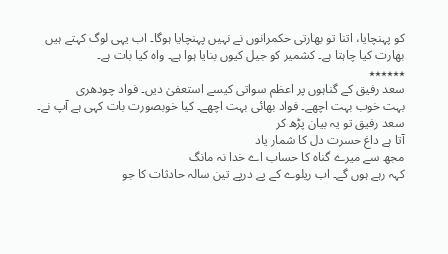کو پہنچایا، اتنا تو بھارتی حکمرانوں نے نہیں پہنچایا ہوگا۔ اب یہی لوگ کہتے ہیں بھارت کیا چاہتا ہے۔ کشمیر کو جیل کیوں بنایا ہوا ہے۔ واہ کیا بات ہے۔
٭٭٭٭٭٭
سعد رفیق کے گناہوں پر اعظم سواتی کیسے استعفیٰ دیں۔ فواد چودھری
بہت خوب بہت اچھے۔ فواد بھائی بہت اچھے۔ کیا خوبصورت بات کہی ہے آپ نے۔ سعد رفیق تو یہ بیان پڑھ کر
آتا ہے داغ حسرت دل کا شمار یاد
مجھ سے میرے گناہ کا حساب اے خدا نہ مانگ
کہہ رہے ہوں گے۔ اب ریلوے کے پے درپے تین سالہ حادثات کا جو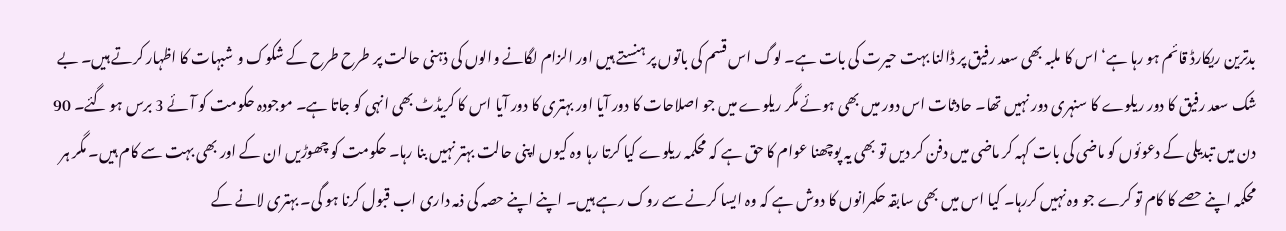بدترین ریکارڈ قائم ہو رہا ہے‘ اس کا ملبہ بھی سعد رفیق پر ڈالنا بہت حیرت کی بات ہے۔ لوگ اس قسم کی باتوں پر ہنستے ہیں اور الزام لگانے والوں کی ذہنی حالت پر طرح طرح کے شکوک و شبہات کا اظہار کرتے ہیں۔ بے شک سعد رفیق کا دور ریلوے کا سنہری دور نہیں تھا۔ حادثات اس دور میں بھی ہوئے مگر ریلوے میں جو اصلاحات کا دور آیا اور بہتری کا دور آیا اس کا کریڈٹ بھی انہی کو جاتا ہے۔ موجودہ حکومت کو آئے 3 برس ہو گئے۔ 90 دن میں تبدیلی کے دعوئوں کو ماضی کی بات کہہ کر ماضی میں دفن کر دیں تو بھی یہ پوچھنا عوام کا حق ہے کہ محکمہ ریلوے کیا کرتا رہا وہ کیوں اپنی حالت بہتر نہیں بنا رہا۔ حکومت کو چھوڑیں ان کے اور بھی بہت سے کام ہیں۔ مگر ہر محکمہ اپنے حصے کا کام تو کرے جو وہ نہیں کررہا۔ کیا اس میں بھی سابقہ حکمرانوں کا دوش ہے کہ وہ ایسا کرنے سے روک رہے ہیں۔ اپنے اپنے حصہ کی ذمہ داری اب قبول کرنا ہو گی۔ بہتری لانے کے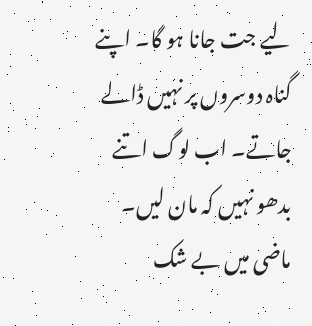لیے جت جانا ہو گا۔ اپنے گناہ دوسروں پر نہیں ڈالے جاتے۔ اب لوگ اتنے بدھو نہیں کہ مان لیں۔ ماضی میں بے شک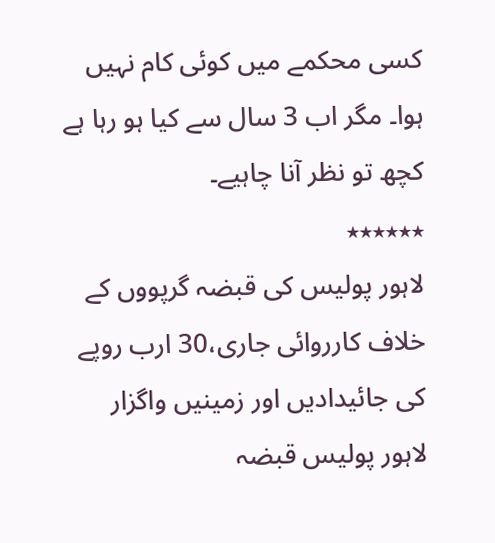کسی محکمے میں کوئی کام نہیں ہوا۔ مگر اب 3 سال سے کیا ہو رہا ہے کچھ تو نظر آنا چاہیے۔
٭٭٭٭٭٭
لاہور پولیس کی قبضہ گرپووں کے خلاف کارروائی جاری،30 ارب روپے کی جائیدادیں اور زمینیں واگزار
لاہور پولیس قبضہ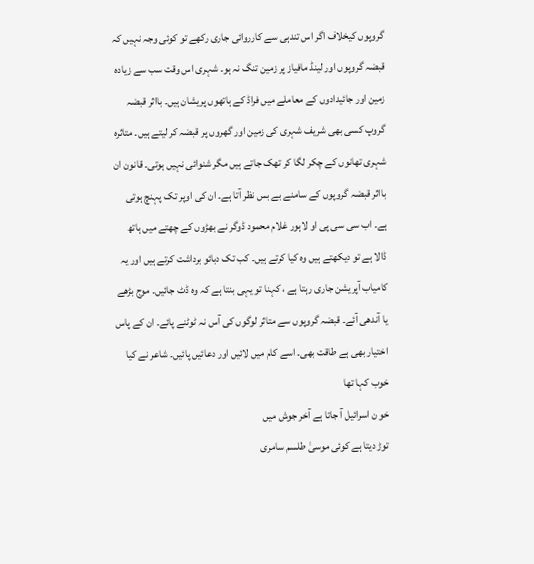گروپوں کیخلاف اگر اس تندہی سے کارروائی جاری رکھے تو کوئی وجہ نہیں کہ قبضہ گروپوں اور لینڈ مافیاز پر زمین تنگ نہ ہو۔ شہری اس وقت سب سے زیادہ زمین اور جائیدادوں کے معاملے میں فراڈ کے ہاتھوں پریشان ہیں۔ بااثر قبضہ گروپ کسی بھی شریف شہری کی زمین اور گھروں پر قبضہ کر لیتے ہیں۔ متاثرہ شہری تھانوں کے چکر لگا کر تھک جاتے ہیں مگر شنوائی نہیں ہوتی۔ قانون ان بااثر قبضہ گروپوں کے سامنے بے بس نظر آتا ہے۔ ان کی اوپر تک پہنچ ہوتی ہے۔ اب سی سی پی او لاہور غلام محمود ڈوگر نے بھڑوں کے چھتے میں ہاتھ ڈالا ہے تو دیکھتے ہیں وہ کیا کرتے ہیں۔ کب تک دبائو برداشت کرتے ہیں اور یہ کامیاب آپریشن جاری رہتا ہے ، کہنا تو یہی بنتا ہے کہ وہ ڈٹ جائیں۔ موج بڑھے یا آندھی آئے۔ قبضہ گروپوں سے متاثر لوگوں کی آس نہ ٹوٹنے پائے۔ ان کے پاس اختیار بھی ہے طاقت بھی۔ اسے کام میں لائیں اور دعائیں پائیں۔ شاعر نے کیا خوب کہا تھا
خو ن اسرائیل آ جاتا ہے آخر جوش میں
توڑ دیتا ہے کوئی موسیٰ طلسم سامری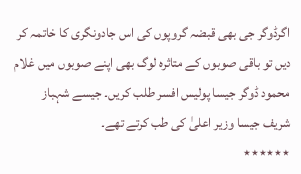اگرڈوگر جی بھی قبضہ گروپوں کی اس جادونگری کا خاتمہ کر دیں تو باقی صوبوں کے متاثرہ لوگ بھی اپنے صوبوں میں غلام محمود ڈوگر جیسا پولیس افسر طلب کریں۔ جیسے شہباز شریف جیسا وزیر اعلیٰ کی طب کرتے تھے۔
٭٭٭٭٭٭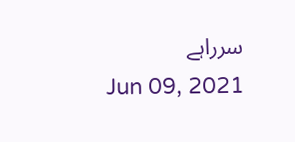سرراہے
Jun 09, 2021